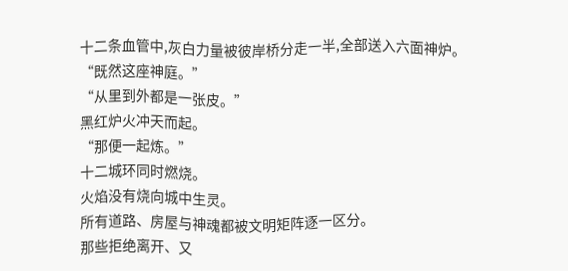十二条血管中,灰白力量被彼岸桥分走一半,全部送入六面神炉。
“既然这座神庭。”
“从里到外都是一张皮。”
黑红炉火冲天而起。
“那便一起炼。”
十二城环同时燃烧。
火焰没有烧向城中生灵。
所有道路、房屋与神魂都被文明矩阵逐一区分。
那些拒绝离开、又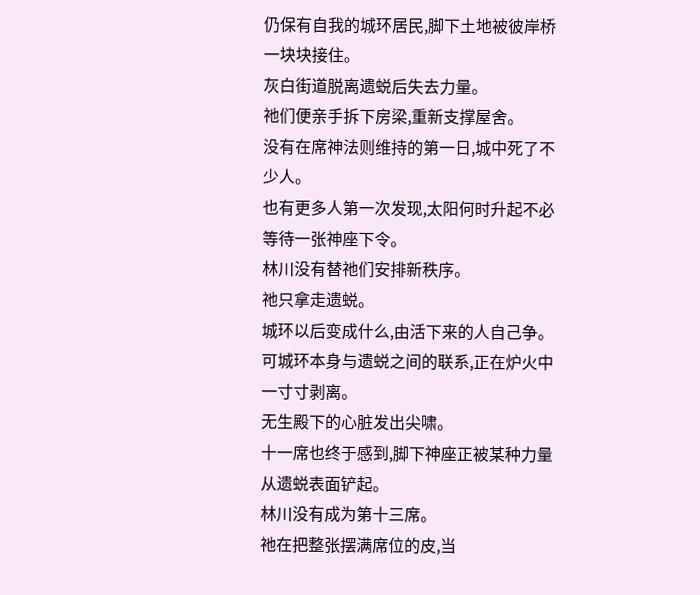仍保有自我的城环居民,脚下土地被彼岸桥一块块接住。
灰白街道脱离遗蜕后失去力量。
祂们便亲手拆下房梁,重新支撑屋舍。
没有在席神法则维持的第一日,城中死了不少人。
也有更多人第一次发现,太阳何时升起不必等待一张神座下令。
林川没有替祂们安排新秩序。
祂只拿走遗蜕。
城环以后变成什么,由活下来的人自己争。
可城环本身与遗蜕之间的联系,正在炉火中一寸寸剥离。
无生殿下的心脏发出尖啸。
十一席也终于感到,脚下神座正被某种力量从遗蜕表面铲起。
林川没有成为第十三席。
祂在把整张摆满席位的皮,当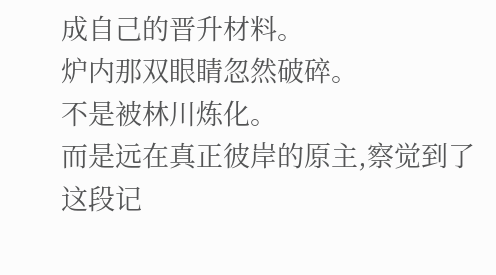成自己的晋升材料。
炉内那双眼睛忽然破碎。
不是被林川炼化。
而是远在真正彼岸的原主,察觉到了这段记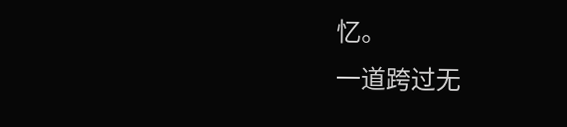忆。
一道跨过无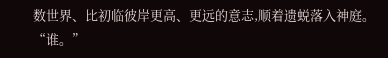数世界、比初临彼岸更高、更远的意志,顺着遗蜕落入神庭。
“谁。”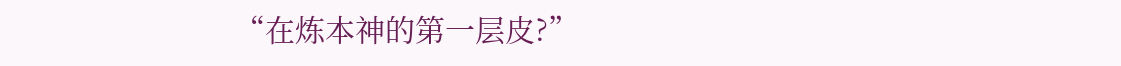“在炼本神的第一层皮?”